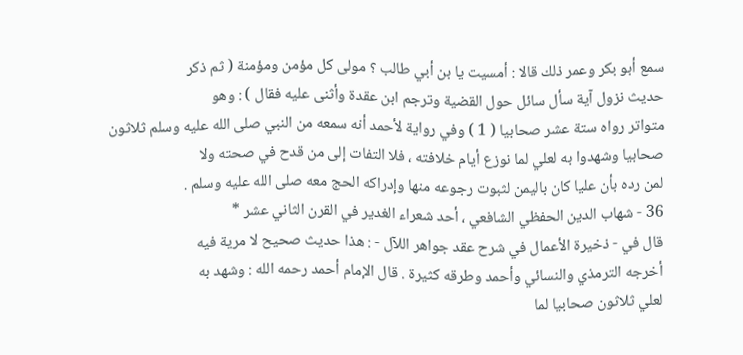سمع أبو بكر وعمر ذلك قالا : أمسيت يا بن أبي طالب ؟ مولى كل مؤمن ومؤمنة ( ثم ذكر
حديث نزول آية سأل سائل حول القضية وترجم ابن عقدة وأثنى عليه فقال ) : وهو
متواتر رواه ستة عشر صحابيا ( 1 ) وفي رواية لأحمد أنه سمعه من النبي صلى الله عليه وسلم ثلاثون
صحابيا وشهدوا به لعلي لما نوزع أيام خلافته ، فلا التفات إلى من قدح في صحته ولا
لمن رده بأن عليا كان باليمن لثبوت رجوعه منها وإدراكه الحج معه صلى الله عليه وسلم .
36 - شهاب الدين الحفظي الشافعي ، أحد شعراء الغدير في القرن الثاني عشر *
قال في - ذخيرة الأعمال في شرح عقد جواهر اللآل - : هذا حديث صحيح لا مرية فيه
أخرجه الترمذي والنسائي وأحمد وطرقه كثيرة . قال الإمام أحمد رحمه الله : وشهد به
لعلي ثلاثون صحابيا لما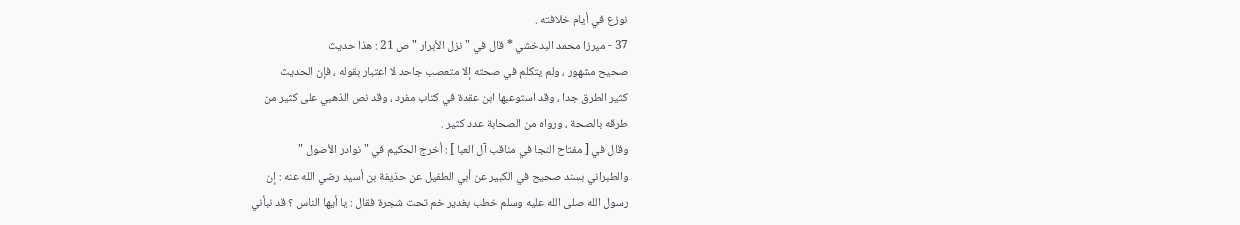نوزع في أيام خلافته .
37 - ميرزا محمد البدخشي * قال في " نزل الأبرار " ص 21 : هذا حديث
صحيح مشهور ، ولم يتكلم في صحته إلا متعصب جاحد لا اعتبار بقوله ، فإن الحديث
كثير الطرق جدا ، وقد استوعبها ابن عقدة في كتاب مفرد ، وقد نص الذهبي على كثير من
طرقه بالصحة ، ورواه من الصحابة عدد كثير .
وقال في [ مفتاح النجا في مناقب آل العبا ] : أخرج الحكيم في " نوادر الأصول "
والطبراني بسند صحيح في الكبير عن أبي الطفيل عن حذيفة بن أسيد رضي الله عنه : إن
رسول الله صلى الله عليه وسلم خطب بغدير خم تحت شجرة فقال : يا أيها الناس ؟ قد نبأني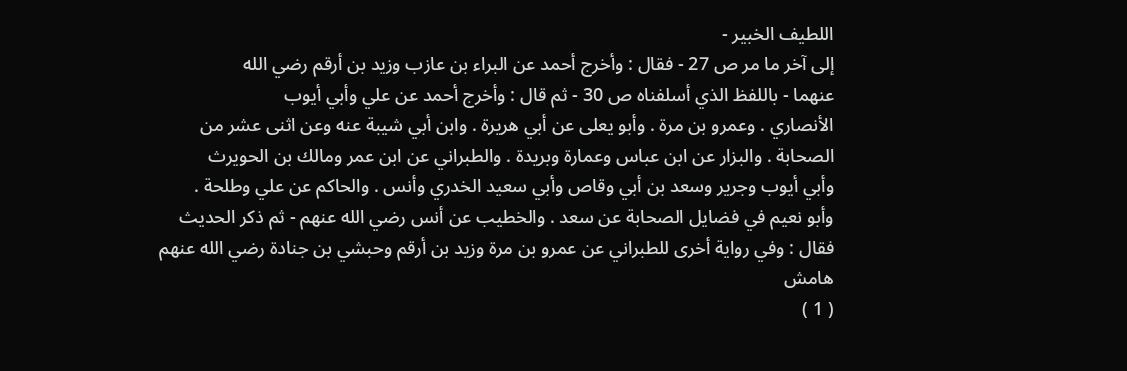اللطيف الخبير -
إلى آخر ما مر ص 27 - فقال : وأخرج أحمد عن البراء بن عازب وزيد بن أرقم رضي الله
عنهما - باللفظ الذي أسلفناه ص 30 - ثم قال : وأخرج أحمد عن علي وأبي أيوب
الأنصاري . وعمرو بن مرة . وأبو يعلى عن أبي هريرة . وابن أبي شيبة عنه وعن اثنى عشر من
الصحابة . والبزار عن ابن عباس وعمارة وبريدة . والطبراني عن ابن عمر ومالك بن الحويرث
وأبي أيوب وجرير وسعد بن أبي وقاص وأبي سعيد الخدري وأنس . والحاكم عن علي وطلحة .
وأبو نعيم في فضايل الصحابة عن سعد . والخطيب عن أنس رضي الله عنهم - ثم ذكر الحديث
فقال : وفي رواية أخرى للطبراني عن عمرو بن مرة وزيد بن أرقم وحبشي بن جنادة رضي الله عنهم
هامش
( 1 )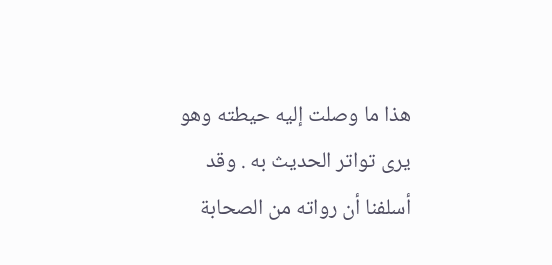هذا ما وصلت إليه حيطته وهو يرى تواتر الحديث به . وقد أسلفنا أن رواته من الصحابة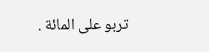تربو على المائة .